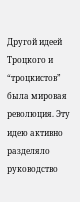Другой идеей Троцкого и “троцкистов” была мировая революция. Эту идею активно разделяло руководство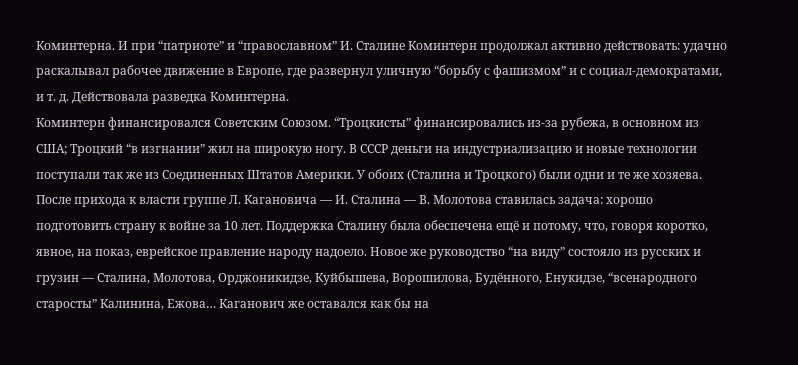Коминтерна. И при “патриоте” и “православном” И. Сталине Коминтерн продолжал активно действовать: удачно раскалывал рабочее движение в Европе, где развернул уличную “борьбу с фашизмом” и с социал-демократами, и т. д. Действовала разведка Коминтерна.
Коминтерн финансировался Советским Союзом. “Троцкисты” финансировались из-за рубежа, в основном из США; Троцкий “в изгнании” жил на широкую ногу. В СССР деньги на индустриализацию и новые технологии поступали так же из Соединенных Штатов Америки. У обоих (Сталина и Троцкого) были одни и те же хозяева.
После прихода к власти группе Л. Кагановича — И. Сталина — В. Молотова ставилась задача: хорошо подготовить страну к войне за 10 лет. Поддержка Сталину была обеспечена ещё и потому, что, говоря коротко, явное, на показ, еврейское правление народу надоело. Новое же руководство “на виду” состояло из русских и грузин — Сталина, Молотова, Орджоникидзе, Куйбышева, Ворошилова, Будённого, Енукидзе, “всенародного старосты” Калинина, Ежова… Каганович же оставался как бы на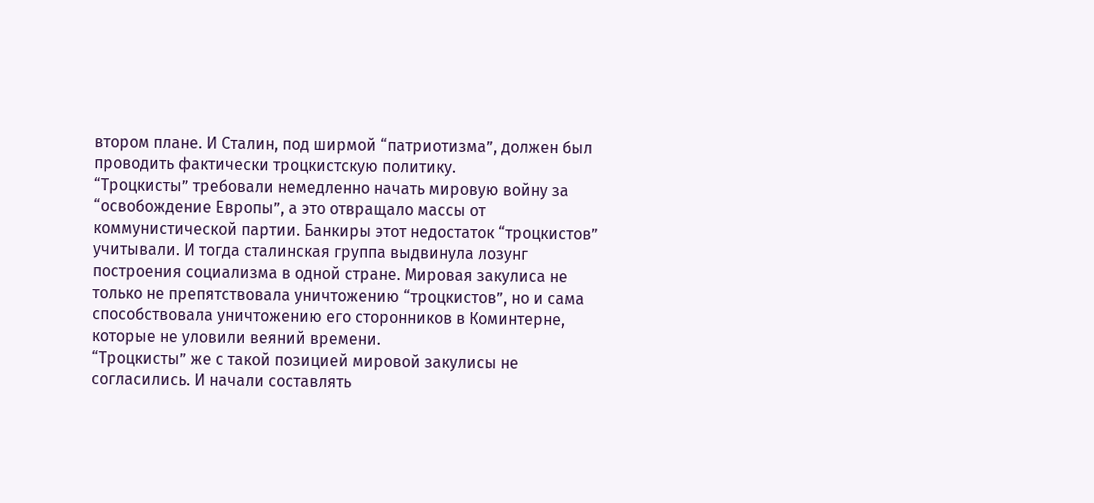втором плане. И Сталин, под ширмой “патриотизма”, должен был проводить фактически троцкистскую политику.
“Троцкисты” требовали немедленно начать мировую войну за “освобождение Европы”, а это отвращало массы от коммунистической партии. Банкиры этот недостаток “троцкистов” учитывали. И тогда сталинская группа выдвинула лозунг построения социализма в одной стране. Мировая закулиса не только не препятствовала уничтожению “троцкистов”, но и сама способствовала уничтожению его сторонников в Коминтерне, которые не уловили веяний времени.
“Троцкисты” же с такой позицией мировой закулисы не согласились. И начали составлять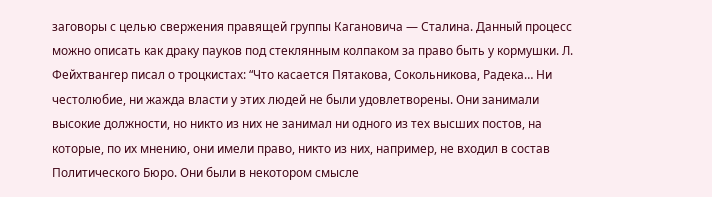заговоры с целью свержения правящей группы Кагановича — Сталина. Данный процесс можно описать как драку пауков под стеклянным колпаком за право быть у кормушки. Л. Фейхтвангер писал о троцкистах: “Что касается Пятакова, Сокольникова, Радека… Ни честолюбие, ни жажда власти у этих людей не были удовлетворены. Они занимали высокие должности, но никто из них не занимал ни одного из тех высших постов, на которые, по их мнению, они имели право, никто из них, например, не входил в состав Политического Бюро. Они были в некотором смысле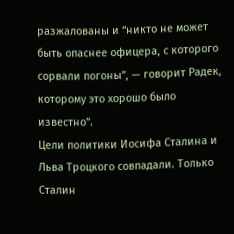разжалованы и “никто не может быть опаснее офицера, с которого сорвали погоны”, — говорит Радек, которому это хорошо было известно”.
Цели политики Иосифа Сталина и Льва Троцкого совпадали. Только Сталин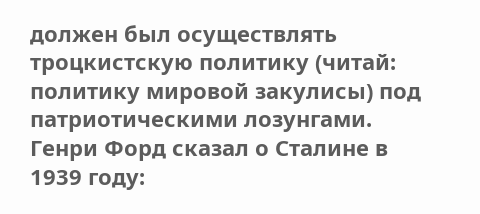должен был осуществлять троцкистскую политику (читай: политику мировой закулисы) под патриотическими лозунгами. Генри Форд сказал о Сталине в 1939 году: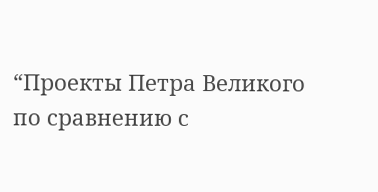“Проекты Петра Великого по сравнению с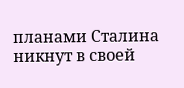планами Сталина никнут в своей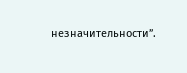незначительности”.